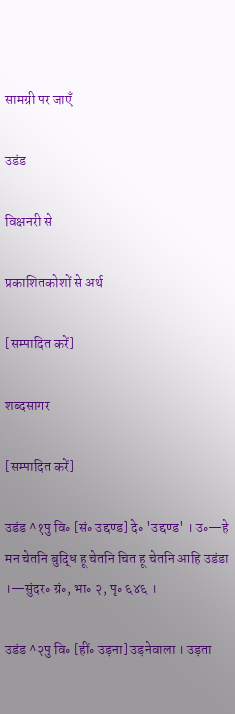सामग्री पर जाएँ

उडंड

विक्षनरी से

प्रकाशितकोशों से अर्थ

[सम्पादित करें]

शब्दसागर

[सम्पादित करें]

उडंड ^१पु वि॰ [सं॰ उद्दण्ड] दे॰ 'उद्दण्ड' । उ॰—हे मन चेतनि बुद्धि हू चेतनि चित हू चेतनि आहि उडंडा ।—सुंदर॰ ग्रं॰, भा॰ २, पृ॰ ६४६ ।

उडंड ^२पु वि॰ [हीं॰ उड़ना] उड़नेवाला । उड़ता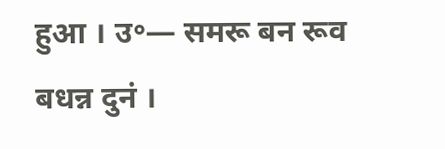हुआ । उ॰— समरू बन रूव बधन्न दुनं ।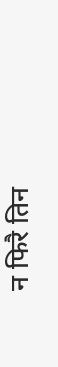न फिरै तिन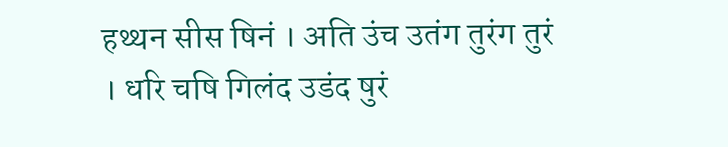हथ्थन सीस षिनं । अति उंच उतंग तुरंग तुरं । धरि चषि गिलंद उडंद षुरं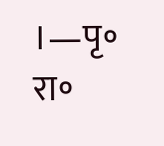।—पृ॰ रा॰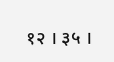१२ । ३५ ।